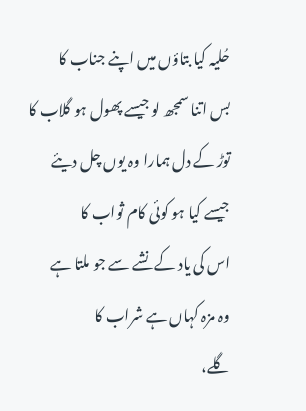حُلیہ کیا بتاؤں میں اپنے جناب کا
بس اتنا سمجھ لو جیسے پھول ہو گلاب کا
توڑ کے دل ہمارا وہ یوں چل دیئے
جیسے کیا ہو کوئی کام ثواب کا
اس کی یاد کے نشے سے جو ملتا ہے
وہ مزہ کہاں ہے شراب کا
گلے،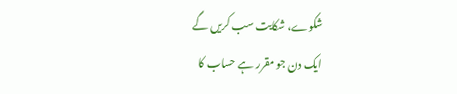شکوے، شکایت سب کریں گے
ایک دن جو مقرر ہے حساب کا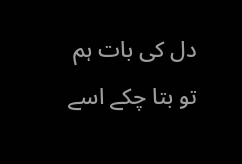دل کی بات ہم تو بتا چکے اسے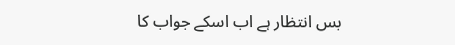بس انتظار ہے اب اسکے جواب کا